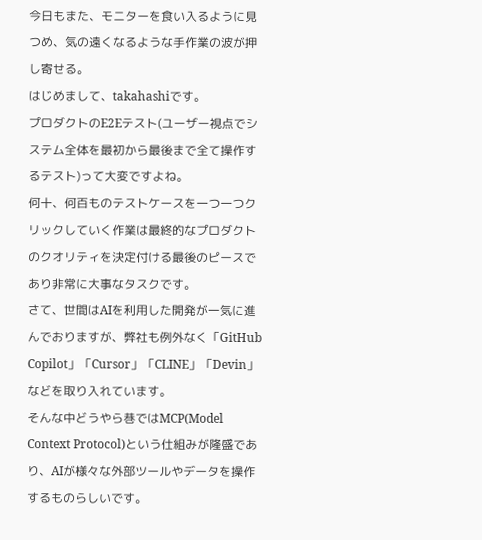今日もまた、モニターを食い入るように見つめ、気の遠くなるような手作業の波が押し寄せる。
はじめまして、takahashiです。
プロダクトのE2Eテスト(ユーザー視点でシステム全体を最初から最後まで全て操作するテスト)って大変ですよね。
何十、何百ものテストケースを一つ一つクリックしていく作業は最終的なプロダクトのクオリティを決定付ける最後のピースであり非常に大事なタスクです。
さて、世間はAIを利用した開発が一気に進んでおりますが、弊社も例外なく「GitHub Copilot」「Cursor」「CLINE」「Devin」などを取り入れています。
そんな中どうやら巷ではMCP(Model Context Protocol)という仕組みが隆盛であり、AIが様々な外部ツールやデータを操作するものらしいです。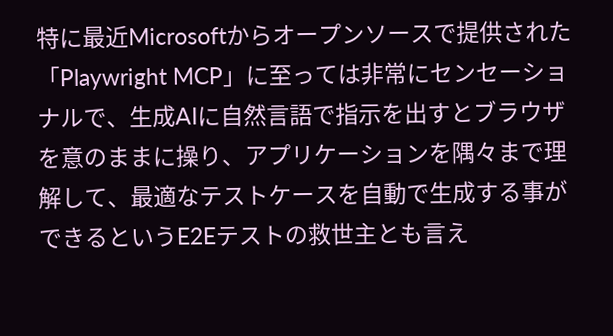特に最近Microsoftからオープンソースで提供された「Playwright MCP」に至っては非常にセンセーショナルで、生成AIに自然言語で指示を出すとブラウザを意のままに操り、アプリケーションを隅々まで理解して、最適なテストケースを自動で生成する事ができるというE2Eテストの救世主とも言え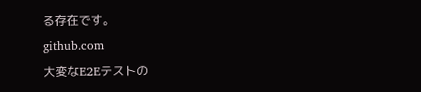る存在です。
github.com
大変なE2Eテストの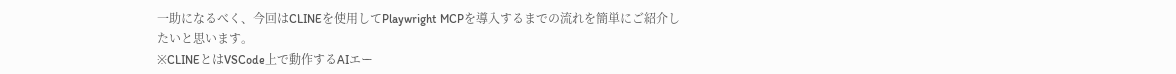一助になるべく、今回はCLINEを使用してPlaywright MCPを導入するまでの流れを簡単にご紹介したいと思います。
※CLINEとはVSCode上で動作するAIエー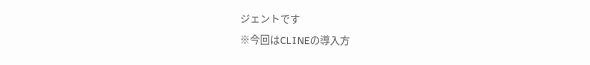ジェントです
※今回はCLINEの導入方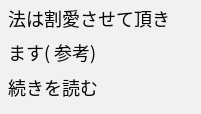法は割愛させて頂きます( 参考)
続きを読む